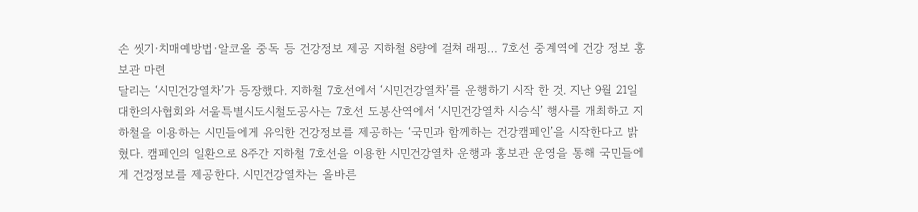손 씻기·치매예방법·알코올 중독 등 건강정보 제공 지하철 8량에 걸쳐 래핑… 7호선 중계역에 건강 정보 홍보관 마련
달리는 ‘시민건강열차’가 등장했다. 지하철 7호선에서 ‘시민건강열차’를 운행하기 시작 한 것. 지난 9월 21일 대한의사협회와 서울특별시도시철도공사는 7호선 도봉산역에서 ‘시민건강열차 시승식’ 행사를 개최하고 지하철을 이용하는 시민들에게 유익한 건강정보를 제공하는 ‘국민과 함께하는 건강캠페인’을 시작한다고 밝혔다. 캠페인의 일환으로 8주간 지하철 7호선을 이용한 시민건강열차 운행과 홍보관 운영을 통해 국민들에게 건겅정보를 제공한다. 시민건강열차는 올바른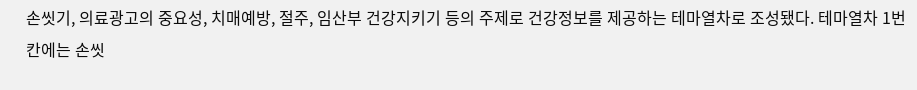손씻기, 의료광고의 중요성, 치매예방, 절주, 임산부 건강지키기 등의 주제로 건강정보를 제공하는 테마열차로 조성됐다. 테마열차 1번 칸에는 손씻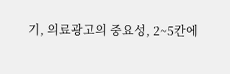기, 의료광고의 중요성, 2~5칸에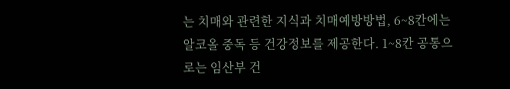는 치매와 관련한 지식과 치매예방방법, 6~8칸에는 알코올 중독 등 건강정보를 제공한다. 1~8칸 공통으로는 임산부 건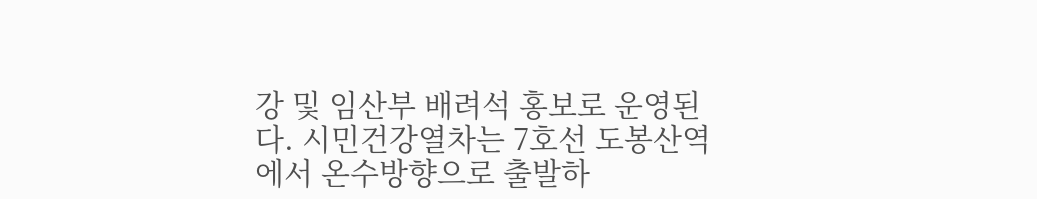강 및 임산부 배려석 홍보로 운영된다. 시민건강열차는 7호선 도봉산역에서 온수방향으로 출발하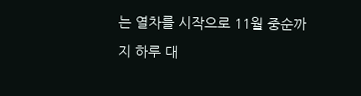는 열차를 시작으로 11월 중순까지 하루 대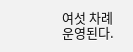여섯 차례 운영된다.